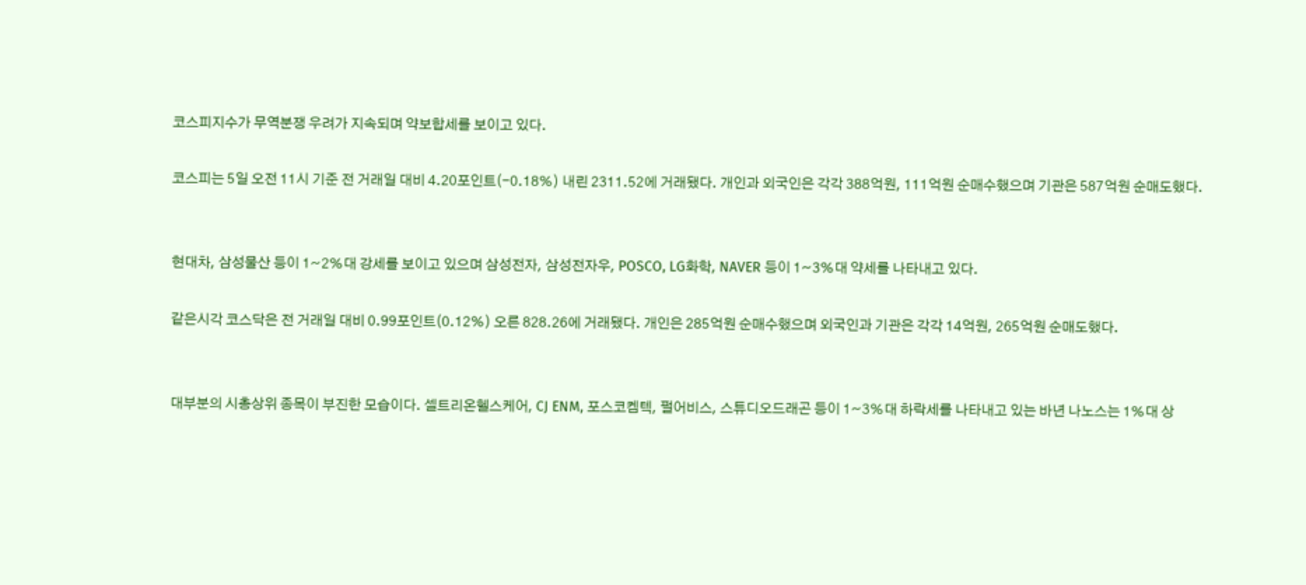코스피지수가 무역분쟁 우려가 지속되며 약보합세를 보이고 있다.

코스피는 5일 오전 11시 기준 전 거래일 대비 4.20포인트(-0.18%) 내린 2311.52에 거래됐다. 개인과 외국인은 각각 388억원, 111억원 순매수했으며 기관은 587억원 순매도했다.


현대차, 삼성물산 등이 1~2%대 강세를 보이고 있으며 삼성전자, 삼성전자우, POSCO, LG화학, NAVER 등이 1~3%대 약세를 나타내고 있다.

같은시각 코스닥은 전 거래일 대비 0.99포인트(0.12%) 오른 828.26에 거래됐다. 개인은 285억원 순매수했으며 외국인과 기관은 각각 14억원, 265억원 순매도했다.


대부분의 시총상위 종목이 부진한 모습이다. 셀트리온헬스케어, CJ ENM, 포스코켐텍, 펄어비스, 스튜디오드래곤 등이 1~3%대 하락세를 나타내고 있는 바년 나노스는 1%대 상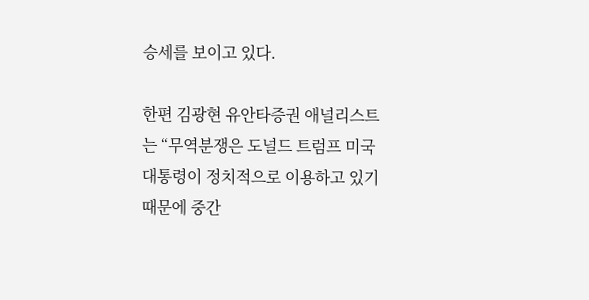승세를 보이고 있다.

한편 김광현 유안타증권 애널리스트는 “무역분쟁은 도널드 트럼프 미국 대통령이 정치적으로 이용하고 있기 때문에 중간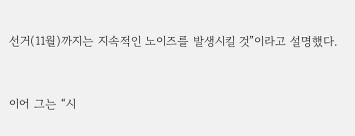선거(11월)까지는 지속적인 노이즈를 발생시킬 것”이라고 설명했다.


이어 그는 “시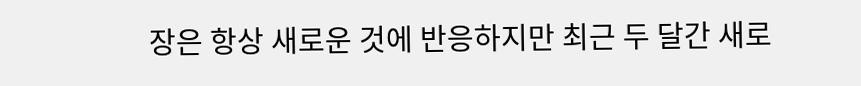장은 항상 새로운 것에 반응하지만 최근 두 달간 새로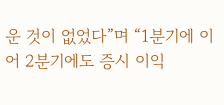운 것이 없었다”며 “1분기에 이어 2분기에도 증시 이익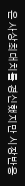은 사상최대치를 경신했지만 시장반응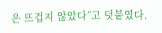은 뜨겁지 않았다”고 덧붙였다.